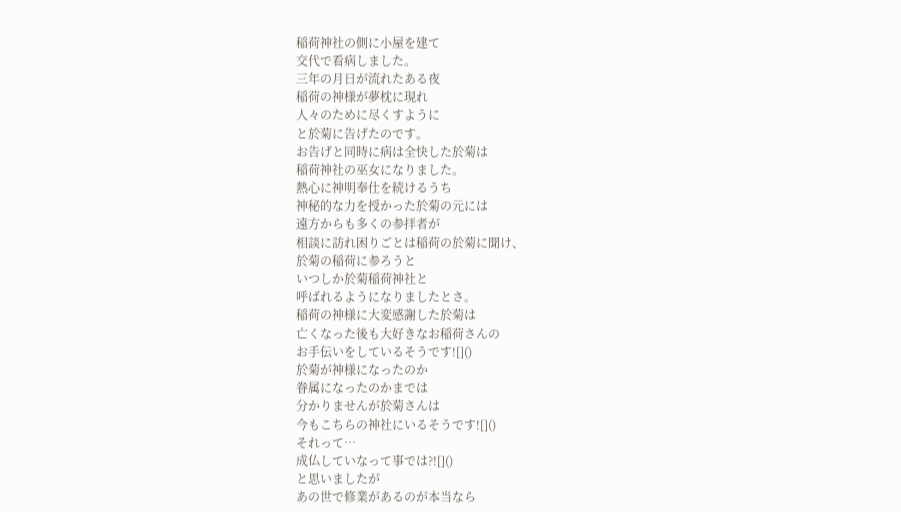稲荷神社の側に小屋を建て
交代で看病しました。
三年の月日が流れたある夜
稲荷の神様が夢枕に現れ
人々のために尽くすように
と於菊に告げたのです。
お告げと同時に病は全快した於菊は
稲荷神社の巫女になりました。
熱心に神明奉仕を続けるうち
神秘的な力を授かった於菊の元には
遠方からも多くの参拝者が
相談に訪れ困りごとは稲荷の於菊に聞け、
於菊の稲荷に参ろうと
いつしか於菊稲荷神社と
呼ばれるようになりましたとさ。
稲荷の神様に大変感謝した於菊は
亡くなった後も大好きなお稲荷さんの
お手伝いをしているそうです![]()
於菊が神様になったのか
眷属になったのかまでは
分かりませんが於菊さんは
今もこちらの神社にいるそうです![]()
それって…
成仏していなって事では?![]()
と思いましたが
あの世で修業があるのが本当なら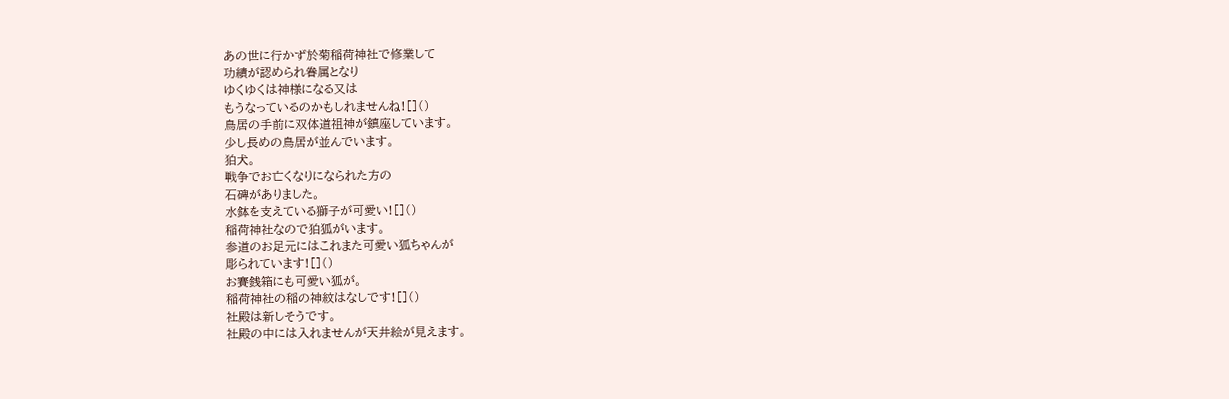あの世に行かず於菊稲荷神社で修業して
功績が認められ眷属となり
ゆくゆくは神様になる又は
もうなっているのかもしれませんね![]()
鳥居の手前に双体道祖神が鎮座しています。
少し長めの鳥居が並んでいます。
狛犬。
戦争でお亡くなりになられた方の
石碑がありました。
水鉢を支えている獅子が可愛い![]()
稲荷神社なので狛狐がいます。
参道のお足元にはこれまた可愛い狐ちゃんが
彫られています![]()
お賽銭箱にも可愛い狐が。
稲荷神社の稲の神紋はなしです![]()
社殿は新しそうです。
社殿の中には入れませんが天井絵が見えます。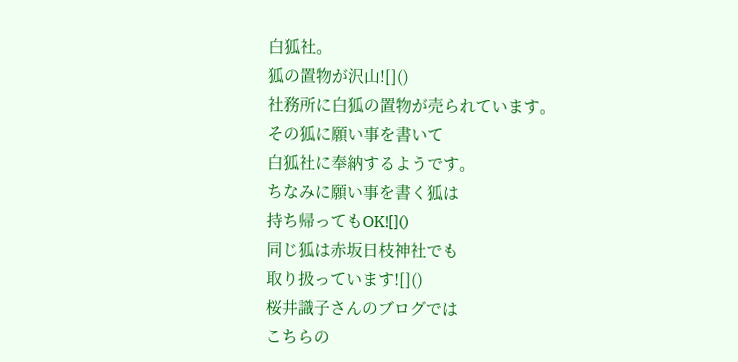白狐社。
狐の置物が沢山![]()
社務所に白狐の置物が売られています。
その狐に願い事を書いて
白狐社に奉納するようです。
ちなみに願い事を書く狐は
持ち帰ってもOK![]()
同じ狐は赤坂日枝神社でも
取り扱っています![]()
桜井識子さんのブログでは
こちらの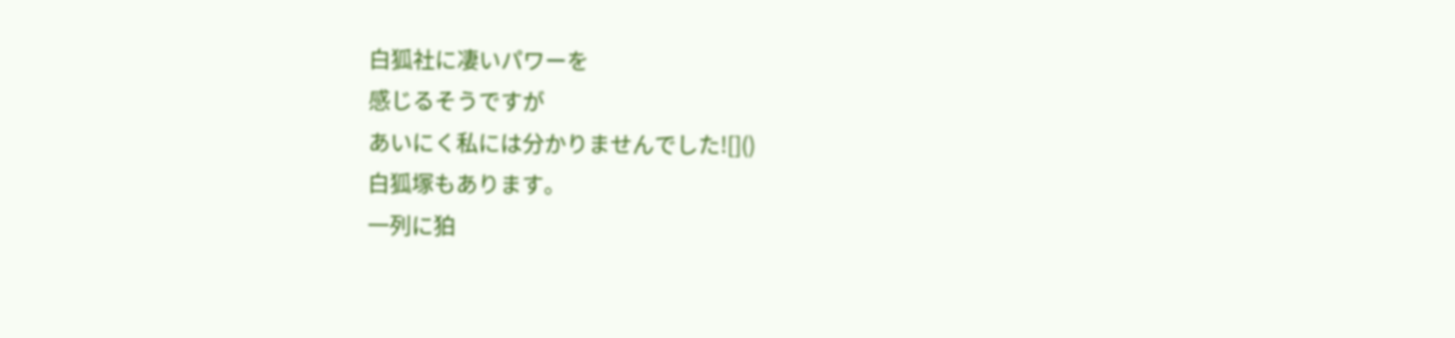白狐社に凄いパワーを
感じるそうですが
あいにく私には分かりませんでした![]()
白狐塚もあります。
一列に狛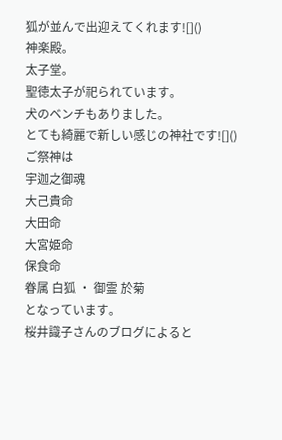狐が並んで出迎えてくれます![]()
神楽殿。
太子堂。
聖徳太子が祀られています。
犬のベンチもありました。
とても綺麗で新しい感じの神社です![]()
ご祭神は
宇迦之御魂
大己貴命
大田命
大宮姫命
保食命
眷属 白狐 ・ 御霊 於菊
となっています。
桜井識子さんのブログによると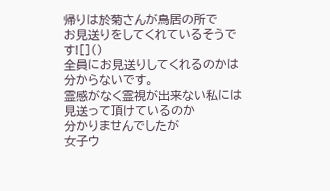帰りは於菊さんが鳥居の所で
お見送りをしてくれているそうです![]()
全員にお見送りしてくれるのかは
分からないです。
霊感がなく霊視が出来ない私には
見送って頂けているのか
分かりませんでしたが
女子ウ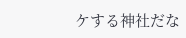ケする神社だな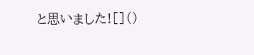と思いました![]()